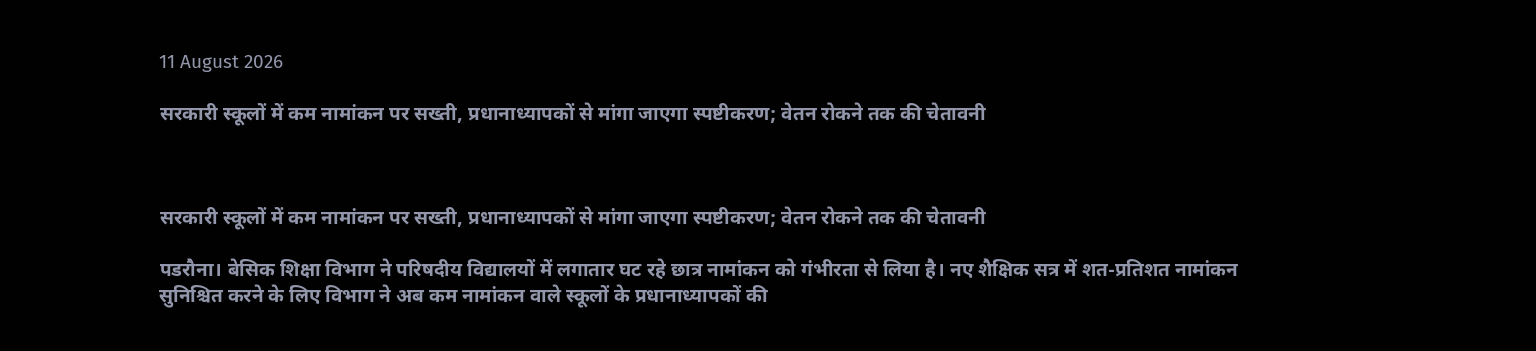11 August 2026

सरकारी स्कूलों में कम नामांकन पर सख्ती, प्रधानाध्यापकों से मांगा जाएगा स्पष्टीकरण; वेतन रोकने तक की चेतावनी



सरकारी स्कूलों में कम नामांकन पर सख्ती, प्रधानाध्यापकों से मांगा जाएगा स्पष्टीकरण; वेतन रोकने तक की चेतावनी

पडरौना। बेसिक शिक्षा विभाग ने परिषदीय विद्यालयों में लगातार घट रहे छात्र नामांकन को गंभीरता से लिया है। नए शैक्षिक सत्र में शत-प्रतिशत नामांकन सुनिश्चित करने के लिए विभाग ने अब कम नामांकन वाले स्कूलों के प्रधानाध्यापकों की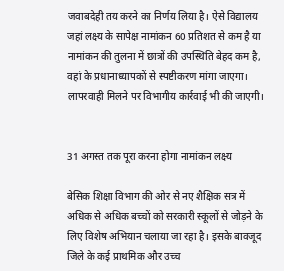जवाबदेही तय करने का निर्णय लिया है। ऐसे विद्यालय जहां लक्ष्य के सापेक्ष नामांकन 60 प्रतिशत से कम है या नामांकन की तुलना में छात्रों की उपस्थिति बेहद कम है, वहां के प्रधानाध्यापकों से स्पष्टीकरण मांगा जाएगा। लापरवाही मिलने पर विभागीय कार्रवाई भी की जाएगी।


31 अगस्त तक पूरा करना होगा नामांकन लक्ष्य

बेसिक शिक्षा विभाग की ओर से नए शैक्षिक सत्र में अधिक से अधिक बच्चों को सरकारी स्कूलों से जोड़ने के लिए विशेष अभियान चलाया जा रहा है। इसके बावजूद जिले के कई प्राथमिक और उच्च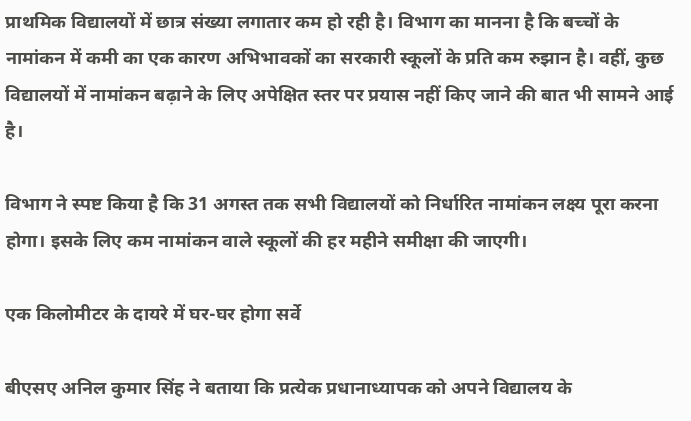प्राथमिक विद्यालयों में छात्र संख्या लगातार कम हो रही है। विभाग का मानना है कि बच्चों के नामांकन में कमी का एक कारण अभिभावकों का सरकारी स्कूलों के प्रति कम रुझान है। वहीं, कुछ विद्यालयों में नामांकन बढ़ाने के लिए अपेक्षित स्तर पर प्रयास नहीं किए जाने की बात भी सामने आई है।

विभाग ने स्पष्ट किया है कि 31 अगस्त तक सभी विद्यालयों को निर्धारित नामांकन लक्ष्य पूरा करना होगा। इसके लिए कम नामांकन वाले स्कूलों की हर महीने समीक्षा की जाएगी।

एक किलोमीटर के दायरे में घर-घर होगा सर्वे

बीएसए अनिल कुमार सिंह ने बताया कि प्रत्येक प्रधानाध्यापक को अपने विद्यालय के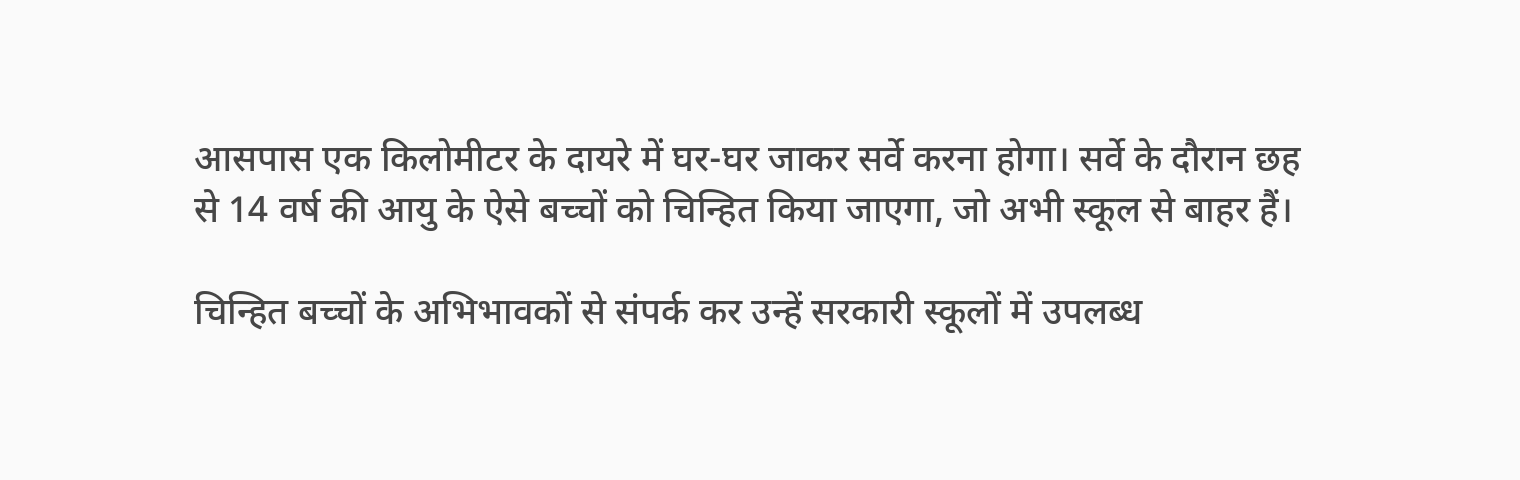आसपास एक किलोमीटर के दायरे में घर-घर जाकर सर्वे करना होगा। सर्वे के दौरान छह से 14 वर्ष की आयु के ऐसे बच्चों को चिन्हित किया जाएगा, जो अभी स्कूल से बाहर हैं।

चिन्हित बच्चों के अभिभावकों से संपर्क कर उन्हें सरकारी स्कूलों में उपलब्ध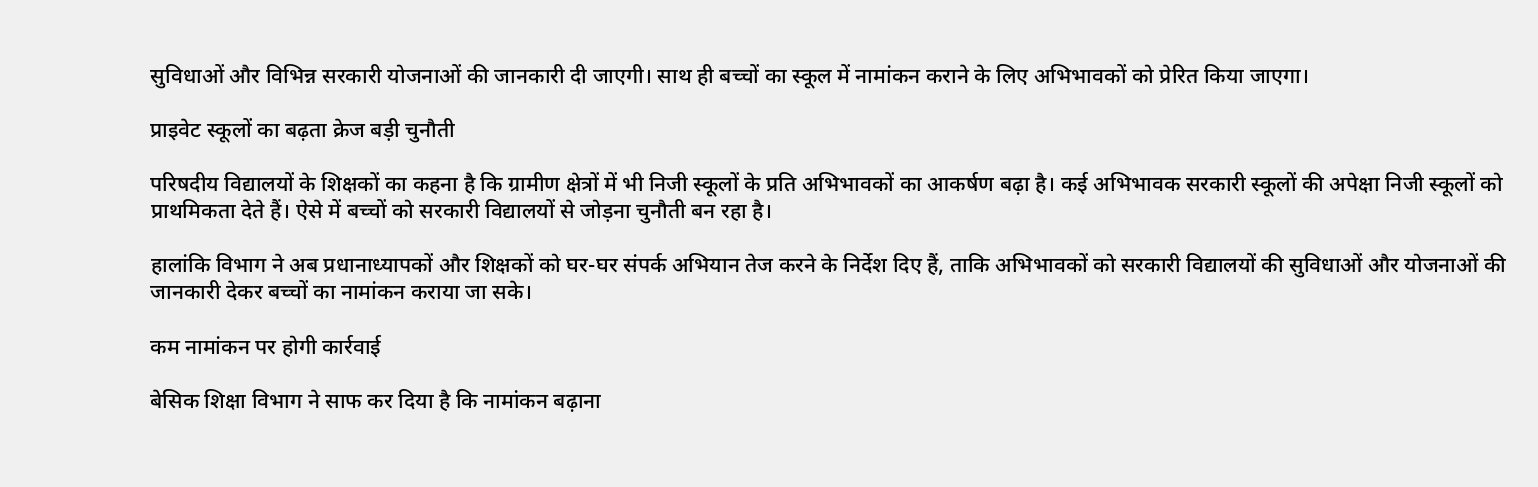सुविधाओं और विभिन्न सरकारी योजनाओं की जानकारी दी जाएगी। साथ ही बच्चों का स्कूल में नामांकन कराने के लिए अभिभावकों को प्रेरित किया जाएगा।

प्राइवेट स्कूलों का बढ़ता क्रेज बड़ी चुनौती

परिषदीय विद्यालयों के शिक्षकों का कहना है कि ग्रामीण क्षेत्रों में भी निजी स्कूलों के प्रति अभिभावकों का आकर्षण बढ़ा है। कई अभिभावक सरकारी स्कूलों की अपेक्षा निजी स्कूलों को प्राथमिकता देते हैं। ऐसे में बच्चों को सरकारी विद्यालयों से जोड़ना चुनौती बन रहा है।

हालांकि विभाग ने अब प्रधानाध्यापकों और शिक्षकों को घर-घर संपर्क अभियान तेज करने के निर्देश दिए हैं, ताकि अभिभावकों को सरकारी विद्यालयों की सुविधाओं और योजनाओं की जानकारी देकर बच्चों का नामांकन कराया जा सके।

कम नामांकन पर होगी कार्रवाई

बेसिक शिक्षा विभाग ने साफ कर दिया है कि नामांकन बढ़ाना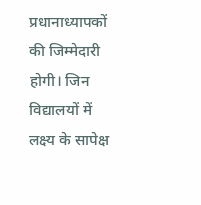प्रधानाध्यापकों की जिम्मेदारी होगी। जिन विद्यालयों में लक्ष्य के सापेक्ष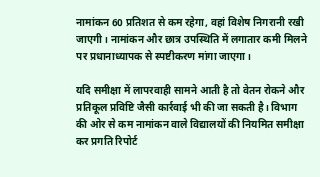नामांकन 60 प्रतिशत से कम रहेगा, वहां विशेष निगरानी रखी जाएगी। नामांकन और छात्र उपस्थिति में लगातार कमी मिलने पर प्रधानाध्यापक से स्पष्टीकरण मांगा जाएगा।

यदि समीक्षा में लापरवाही सामने आती है तो वेतन रोकने और प्रतिकूल प्रविष्टि जैसी कार्रवाई भी की जा सकती है। विभाग की ओर से कम नामांकन वाले विद्यालयों की नियमित समीक्षा कर प्रगति रिपोर्ट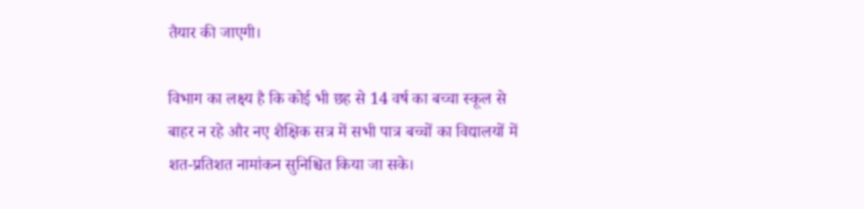तैयार की जाएगी।

विभाग का लक्ष्य है कि कोई भी छह से 14 वर्ष का बच्चा स्कूल से बाहर न रहे और नए शैक्षिक सत्र में सभी पात्र बच्चों का विद्यालयों में शत-प्रतिशत नामांकन सुनिश्चित किया जा सके।